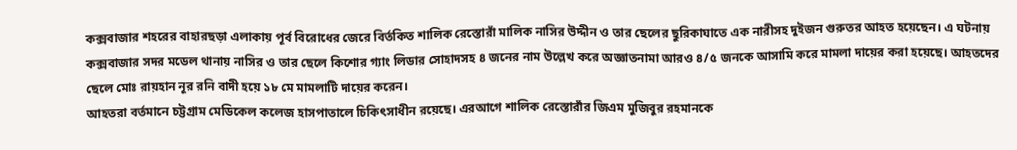কক্সবাজার শহরের বাহারছড়া এলাকায় পূর্ব বিরোধের জেরে বির্তকিত শালিক রেস্তোরাঁ মালিক নাসির উদ্দীন ও তার ছেলের ছুরিকাঘাতে এক নারীসহ দুইজন গুরুতর আহত হয়েছেন। এ ঘটনায় কক্সবাজার সদর মডেল থানায় নাসির ও তার ছেলে কিশোর গ্যাং লিডার সোহাদসহ ৪ জনের নাম উল্লেখ করে অজ্ঞাতনামা আরও ৪/৫ জনকে আসামি করে মামলা দায়ের করা হয়েছে। আহতদের ছেলে মোঃ রায়হান নূর রনি বাদী হয়ে ১৮ মে মামলাটি দায়ের করেন।
আহতরা বর্তমানে চট্টগ্রাম মেডিকেল কলেজ হাসপাতালে চিকিৎসাধীন রয়েছে। এরআগে শালিক রেস্তোরাঁর জিএম মুজিবুর রহমানকে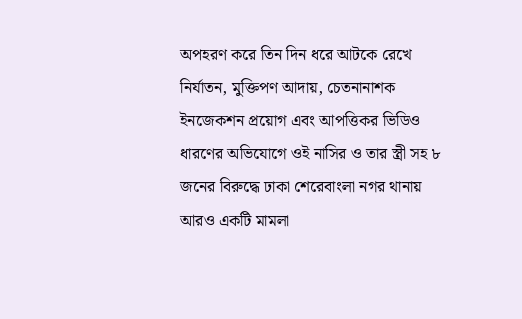অপহরণ করে তিন দিন ধরে আটকে রেখে নির্যাতন, মুক্তিপণ আদায়, চেতনানাশক ইনজেকশন প্রয়োগ এবং আপত্তিকর ভিডিও ধারণের অভিযোগে ওই নাসির ও তার স্ত্রী সহ ৮ জনের বিরুদ্ধে ঢাকা শেরেবাংলা নগর থানায় আরও একটি মামলা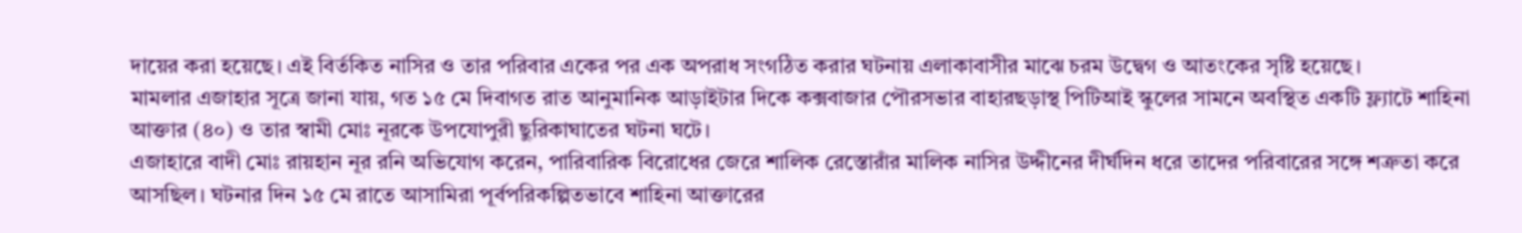দায়ের করা হয়েছে। এই বির্তকিত নাসির ও তার পরিবার একের পর এক অপরাধ সংগঠিত করার ঘটনায় এলাকাবাসীর মাঝে চরম উদ্বেগ ও আতংকের সৃষ্টি হয়েছে।
মামলার এজাহার সূত্রে জানা যায়, গত ১৫ মে দিবাগত রাত আনুমানিক আড়াইটার দিকে কক্সবাজার পৌরসভার বাহারছড়াস্থ পিটিআই স্কুলের সামনে অবস্থিত একটি ফ্ল্যাটে শাহিনা আক্তার (৪০) ও তার স্বামী মোঃ নূরকে উপযোপুরী ছুরিকাঘাতের ঘটনা ঘটে।
এজাহারে বাদী মোঃ রায়হান নূর রনি অভিযোগ করেন, পারিবারিক বিরোধের জেরে শালিক রেস্তোরাঁর মালিক নাসির উদ্দীনের দীর্ঘদিন ধরে তাদের পরিবারের সঙ্গে শত্রুতা করে আসছিল। ঘটনার দিন ১৫ মে রাতে আসামিরা পূর্বপরিকল্পিতভাবে শাহিনা আক্তারের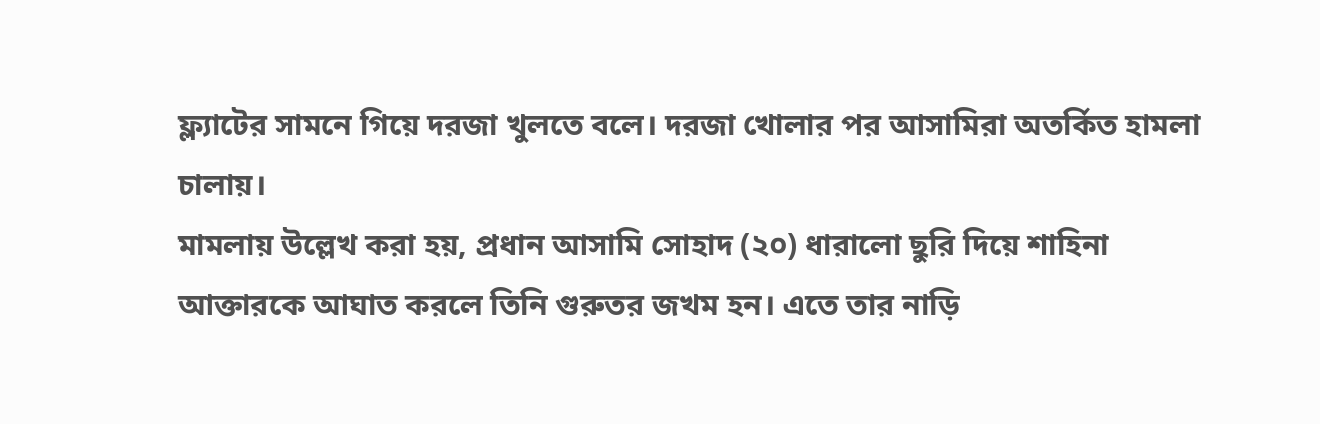ফ্ল্যাটের সামনে গিয়ে দরজা খুলতে বলে। দরজা খোলার পর আসামিরা অতর্কিত হামলা চালায়।
মামলায় উল্লেখ করা হয়, প্রধান আসামি সোহাদ (২০) ধারালো ছুরি দিয়ে শাহিনা আক্তারকে আঘাত করলে তিনি গুরুতর জখম হন। এতে তার নাড়ি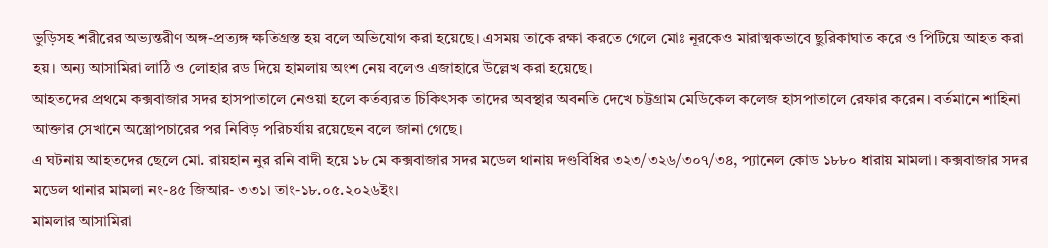ভুড়িসহ শরীরের অভ্যন্তরীণ অঙ্গ-প্রত্যঙ্গ ক্ষতিগ্রস্ত হয় বলে অভিযোগ করা হয়েছে। এসময় তাকে রক্ষা করতে গেলে মোঃ নূরকেও মারাত্মকভাবে ছুরিকাঘাত করে ও পিটিয়ে আহত করা হয়। অন্য আসামিরা লাঠি ও লোহার রড দিয়ে হামলায় অংশ নেয় বলেও এজাহারে উল্লেখ করা হয়েছে।
আহতদের প্রথমে কক্সবাজার সদর হাসপাতালে নেওয়া হলে কর্তব্যরত চিকিৎসক তাদের অবস্থার অবনতি দেখে চট্টগ্রাম মেডিকেল কলেজ হাসপাতালে রেফার করেন। বর্তমানে শাহিনা আক্তার সেখানে অস্ত্রোপচারের পর নিবিড় পরিচর্যায় রয়েছেন বলে জানা গেছে।
এ ঘটনায় আহতদের ছেলে মো. রায়হান নুর রনি বাদী হয়ে ১৮ মে কক্সবাজার সদর মডেল থানায় দণ্ডবিধির ৩২৩/৩২৬/৩০৭/৩৪, প্যানেল কোড ১৮৮০ ধারায় মামলা। কক্সবাজার সদর মডেল থানার মামলা নং-৪৫ জিআর- ৩৩১। তাং-১৮.০৫.২০২৬ইং।
মামলার আসামিরা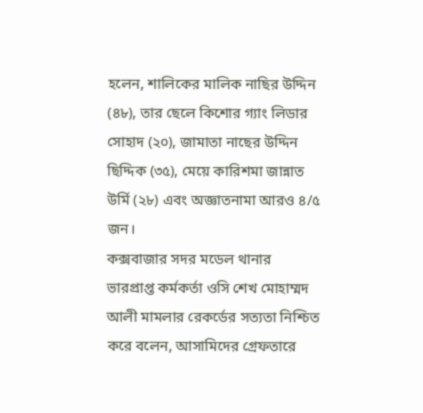হলেন, শালিকের মালিক নাছির উদ্দিন (৪৮), তার ছেলে কিশোর গ্যাং লিডার সোহাদ (২০), জামাতা নাছের উদ্দিন ছিদ্দিক (৩৫), মেয়ে কারিশমা জান্নাত উর্মি (২৮) এবং অজ্ঞাতনামা আরও ৪/৫ জন।
কক্সবাজার সদর মডেল থানার ভারপ্রাপ্ত কর্মকর্তা ওসি শেখ মোহাম্মদ আলী মামলার রেকর্ডের সত্যতা নিশ্চিত করে বলেন, আসামিদের গ্রেফতারে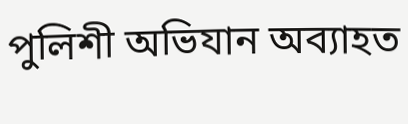পুলিশী অভিযান অব্যাহত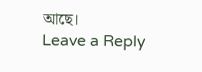আছে।
Leave a Reply